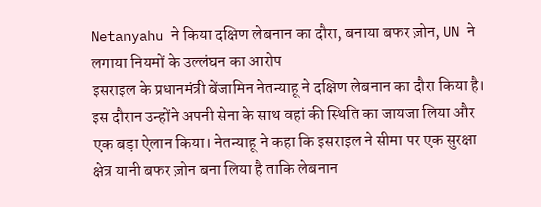Netanyahu ने किया दक्षिण लेबनान का दौरा, बनाया बफर ज़ोन, UN ने लगाया नियमों के उल्लंघन का आरोप
इसराइल के प्रधानमंत्री बेंजामिन नेतन्याहू ने दक्षिण लेबनान का दौरा किया है। इस दौरान उन्होंने अपनी सेना के साथ वहां की स्थिति का जायजा लिया और एक बड़ा ऐलान किया। नेतन्याहू ने कहा कि इसराइल ने सीमा पर एक सुरक्षा क्षेत्र यानी बफर ज़ोन बना लिया है ताकि लेबनान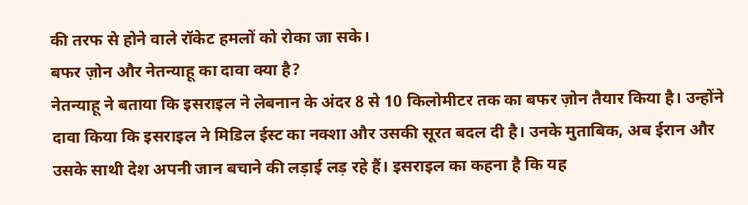की तरफ से होने वाले रॉकेट हमलों को रोका जा सके।
बफर ज़ोन और नेतन्याहू का दावा क्या है?
नेतन्याहू ने बताया कि इसराइल ने लेबनान के अंदर 8 से 10 किलोमीटर तक का बफर ज़ोन तैयार किया है। उन्होंने दावा किया कि इसराइल ने मिडिल ईस्ट का नक्शा और उसकी सूरत बदल दी है। उनके मुताबिक, अब ईरान और उसके साथी देश अपनी जान बचाने की लड़ाई लड़ रहे हैं। इसराइल का कहना है कि यह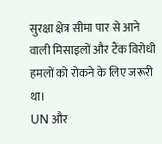सुरक्षा क्षेत्र सीमा पार से आने वाली मिसाइलों और टैंक विरोधी हमलों को रोकने के लिए जरूरी था।
UN और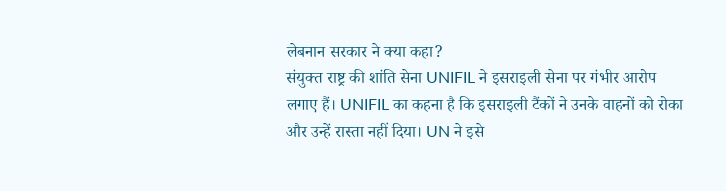लेबनान सरकार ने क्या कहा?
संयुक्त राष्ट्र की शांति सेना UNIFIL ने इसराइली सेना पर गंभीर आरोप लगाए हैं। UNIFIL का कहना है कि इसराइली टैंकों ने उनके वाहनों को रोका और उन्हें रास्ता नहीं दिया। UN ने इसे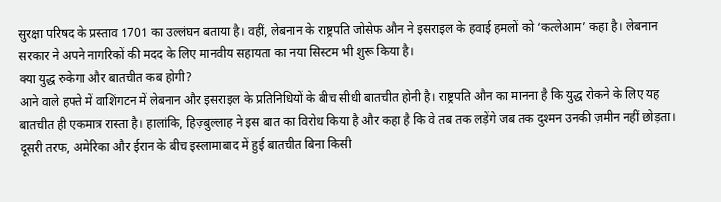सुरक्षा परिषद के प्रस्ताव 1701 का उल्लंघन बताया है। वहीं, लेबनान के राष्ट्रपति जोसेफ औन ने इसराइल के हवाई हमलों को ‘कत्लेआम’ कहा है। लेबनान सरकार ने अपने नागरिकों की मदद के लिए मानवीय सहायता का नया सिस्टम भी शुरू किया है।
क्या युद्ध रुकेगा और बातचीत कब होगी?
आने वाले हफ्ते में वाशिंगटन में लेबनान और इसराइल के प्रतिनिधियों के बीच सीधी बातचीत होनी है। राष्ट्रपति औन का मानना है कि युद्ध रोकने के लिए यह बातचीत ही एकमात्र रास्ता है। हालांकि, हिज़्बुल्लाह ने इस बात का विरोध किया है और कहा है कि वे तब तक लड़ेंगे जब तक दुश्मन उनकी ज़मीन नहीं छोड़ता। दूसरी तरफ, अमेरिका और ईरान के बीच इस्लामाबाद में हुई बातचीत बिना किसी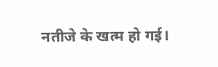नतीजे के खत्म हो गई।